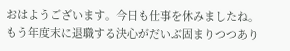おはようございます。今日も仕事を休みましたね。
もう年度末に退職する決心がだいぶ固まりつつあり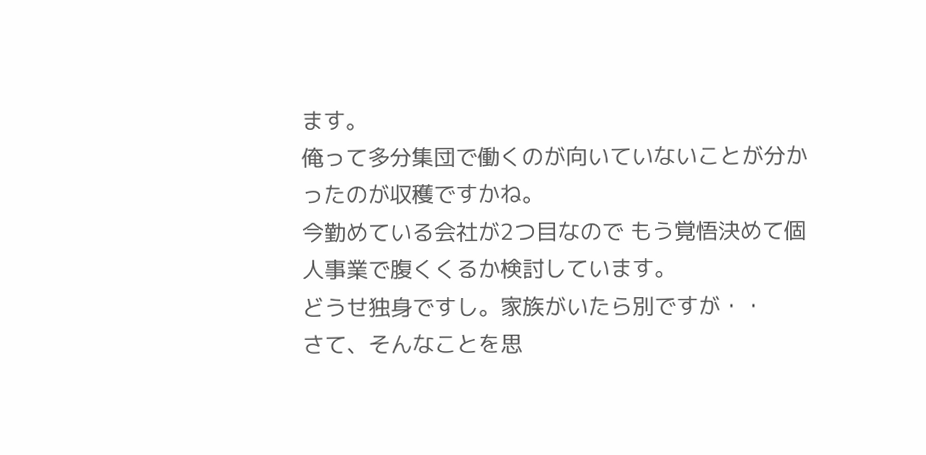ます。
俺って多分集団で働くのが向いていないことが分かったのが収穫ですかね。
今勤めている会社が2つ目なので もう覚悟決めて個人事業で腹くくるか検討しています。
どうせ独身ですし。家族がいたら別ですが・・
さて、そんなことを思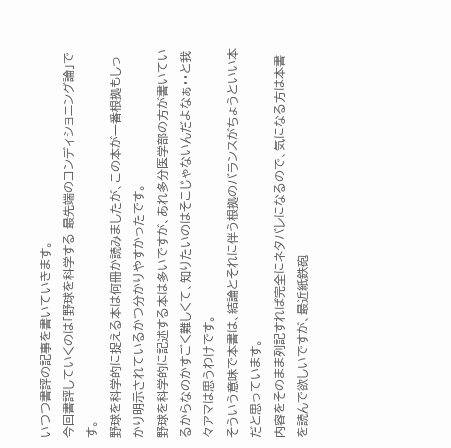いつつ書評の記事を書いていきます。
今回書評していくのは「野球を科学する 最先端のコンディショニング論」です。
野球を科学的に捉える本は何冊か読みましたが、この本が一番根拠もしっかり明示されているかつ分かりやすかったです。
野球を科学的に記述する本は多いですが、あれ多分医学部の方が書いているからなのかすごく難しくて、知りたいのはそこじゃないんだよなぁ・・と我々アマは思うわけです。
そういう意味で本書は、結論とそれに伴う根拠のバランスがちょうといい本だと思っています。
内容をそのまま列記すれば完全にネタバレになるので、気になる方は本書を読んで欲しいですが、最近紙鉄砲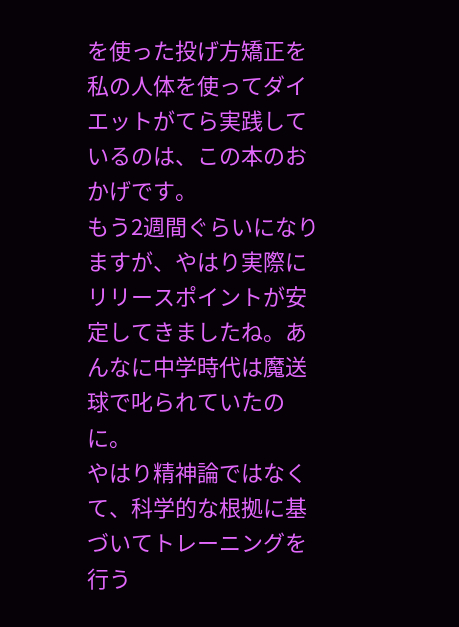を使った投げ方矯正を私の人体を使ってダイエットがてら実践しているのは、この本のおかげです。
もう2週間ぐらいになりますが、やはり実際にリリースポイントが安定してきましたね。あんなに中学時代は魔送球で叱られていたのに。
やはり精神論ではなくて、科学的な根拠に基づいてトレーニングを行う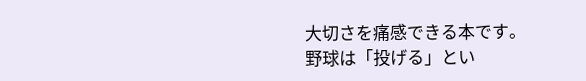大切さを痛感できる本です。
野球は「投げる」とい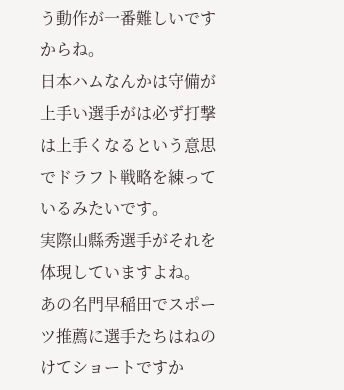う動作が一番難しいですからね。
日本ハムなんかは守備が上手い選手がは必ず打撃は上手くなるという意思でドラフト戦略を練っているみたいです。
実際山縣秀選手がそれを体現していますよね。
あの名門早稲田でスポーツ推薦に選手たちはねのけてショートですか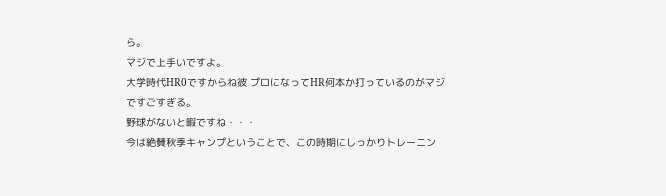ら。
マジで上手いですよ。
大学時代HR0ですからね彼 プロになってHR何本か打っているのがマジですごすぎる。
野球がないと暇ですね・・・
今は絶賛秋季キャンプということで、この時期にしっかりトレーニン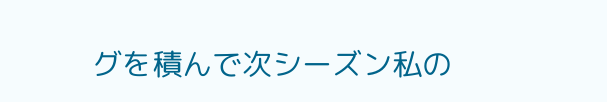グを積んで次シーズン私の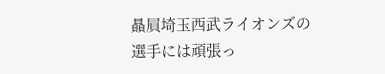贔屓埼玉西武ライオンズの選手には頑張っ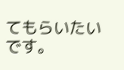てもらいたいです。